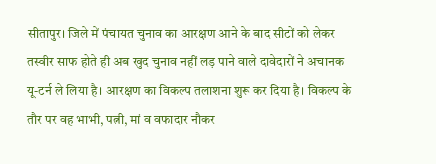सीतापुर। जिले में पंचायत चुनाव का आरक्षण आने के बाद सीटों को लेकर तस्वीर साफ होते ही अब खुद चुनाव नहीं लड़ पाने वाले दावेदारों ने अचानक यू-टर्न ले लिया है। आरक्षण का विकल्प तलाशना शुरू कर दिया है। विकल्प के तौर पर वह भाभी, पत्नी, मां व वफादार नौकर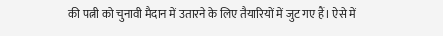की पत्नी को चुनावी मैदान में उतारने के लिए तैयारियों में जुट गए हैं। ऐसे में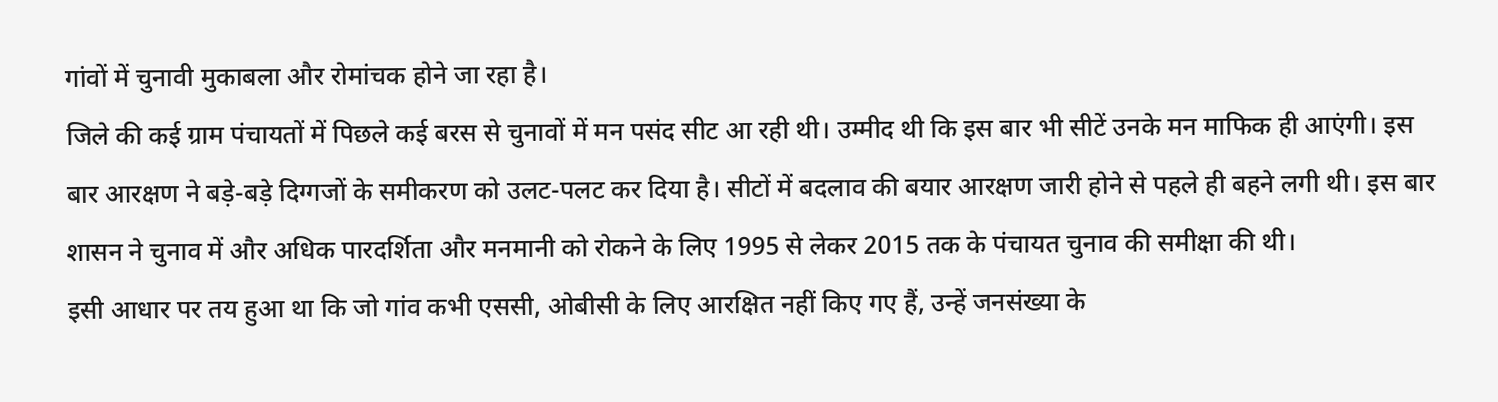गांवों में चुनावी मुकाबला और रोमांचक होने जा रहा है।
जिले की कई ग्राम पंचायतों में पिछले कई बरस से चुनावों में मन पसंद सीट आ रही थी। उम्मीद थी कि इस बार भी सीटें उनके मन माफिक ही आएंगी। इस बार आरक्षण ने बड़े-बड़े दिग्गजों के समीकरण को उलट-पलट कर दिया है। सीटों में बदलाव की बयार आरक्षण जारी होने से पहले ही बहने लगी थी। इस बार शासन ने चुनाव में और अधिक पारदर्शिता और मनमानी को रोकने के लिए 1995 से लेकर 2015 तक के पंचायत चुनाव की समीक्षा की थी।
इसी आधार पर तय हुआ था कि जो गांव कभी एससी, ओबीसी के लिए आरक्षित नहीं किए गए हैं, उन्हें जनसंख्या के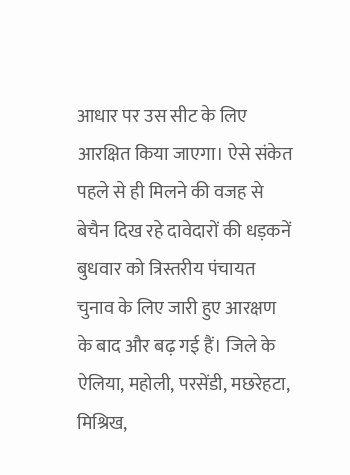आधार पर उस सीट के लिए आरक्षित किया जाएगा। ऐसे संकेत पहले से ही मिलने की वजह से बेचैन दिख रहे दावेदारों की धड़कनें बुधवार को त्रिस्तरीय पंचायत चुनाव के लिए जारी हुए आरक्षण के बाद और बढ़ गई हैं। जिले के ऐलिया, महोली, परसेंडी, मछरेहटा, मिश्रिख,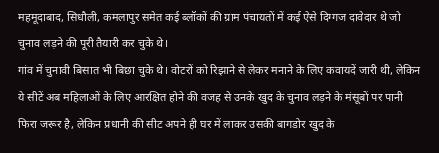महमूदाबाद, सिधौली, कमलापुर समेत कई ब्लॉकों की ग्राम पंचायतों में कई ऐसे दिग्गज दावेदार थे जो चुनाव लड़ने की पूरी तैयारी कर चुके थे।
गांव में चुनावी बिसात भी बिछा चुके थे। वोटरों को रिझाने से लेकर मनाने के लिए कवायदें जारी थी, लेकिन ये सीटें अब महिलाओं के लिए आरक्षित होने की वजह से उनके खुद के चुनाव लड़ने के मंसूबों पर पानी फिरा जरूर है, लेकिन प्रधानी की सीट अपने ही घर में लाकर उसकी बागडोर खुद के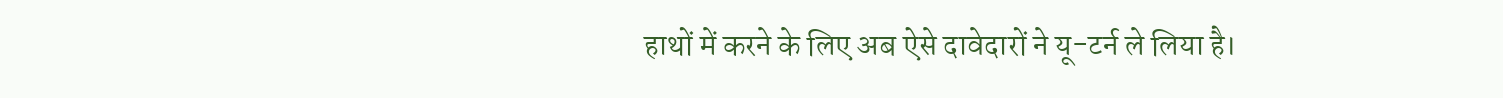हाथों में करने के लिए अब ऐसे दावेदारों ने यू-टर्न ले लिया है।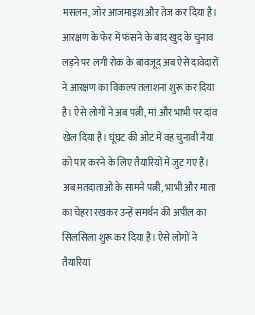मसलन, जोर आजमाइश और तेज कर दिया है।
आरक्षण के फेर में फंसने के बाद खुद के चुनाव लड़ने पर लगी रोक के बावजूद अब ऐसे दावेदारों ने आरक्षण का विकल्प तलाशना शुरू कर दिया है। ऐसे लोगों ने अब पत्नी, मां और भाभी पर दांव खेल दिया है। घूंघट की ओट में वह चुनावी नैया को पार करने के लिए तैयारियों में जुट गए हैं। अब मतदाताओं के सामने पत्नी, भाभी और माता का चेहरा रखकर उन्हें समर्थन की अपील का सिलसिला शुरू कर दिया है। ऐसे लोगों ने तैयारियां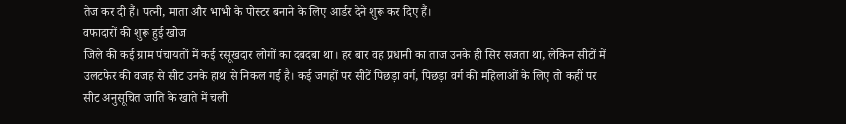तेज कर दी हैं। पत्नी, माता और भाभी के पोस्टर बनाने के लिए आर्डर देने शुरू कर दिए हैं।
वफादारों की शुरू हुई खोज
जिले की कई ग्राम पंचायतों में कई रसूखदार लोगों का दबदबा था। हर बार वह प्रधानी का ताज उनके ही सिर सजता था, लेकिन सीटों में उलटफेर की वजह से सीट उनके हाथ से निकल गई है। कई जगहों पर सीटें पिछड़ा वर्ग, पिछड़ा वर्ग की महिलाओं के लिए तो कहीं पर सीट अनुसूचित जाति के खाते में चली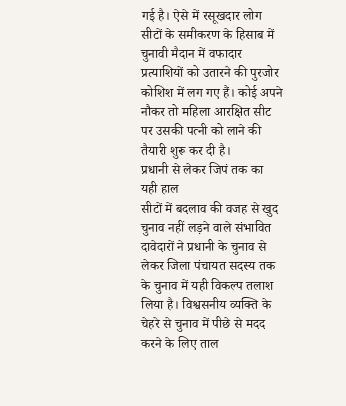गई है। ऐसे में रसूखदार लोग सीटों के समीकरण के हिसाब में चुनावी मैदान में वफादार प्रत्याशियों को उतारने की पुरजोर कोशिश में लग गए हैं। कोई अपने नौकर तो महिला आरक्षित सीट पर उसकी पत्नी को लाने की तैयारी शुरू कर दी है।
प्रधानी से लेकर जिपं तक का यही हाल
सीटों में बदलाव की वजह से खुद चुनाव नहीं लड़ने वाले संभावित दावेदारों ने प्रधानी के चुनाव से लेकर जिला पंचायत सदस्य तक के चुनाव में यही विकल्प तलाश लिया है। विश्वसनीय व्यक्ति के चेहरे से चुनाव में पीछे से मदद करने के लिए ताल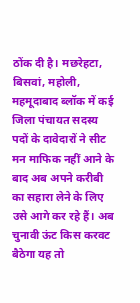ठोंक दी है। मछरेहटा, बिसवां, महोली, महमूदाबाद ब्लॉक में कई जिला पंचायत सदस्य पदों के दावेदारों ने सीट मन माफिक नहीं आने के बाद अब अपने करीबी का सहारा लेने के लिए उसे आगे कर रहे हैं। अब चुनावी ऊंट किस करवट बैठेगा यह तो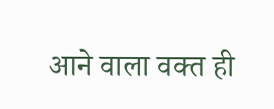आने वाला वक्त ही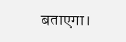बताएगा।